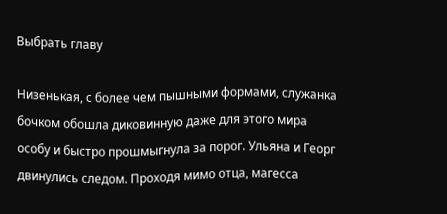Выбрать главу

Низенькая, с более чем пышными формами, служанка бочком обошла диковинную даже для этого мира особу и быстро прошмыгнула за порог. Ульяна и Георг двинулись следом. Проходя мимо отца, магесса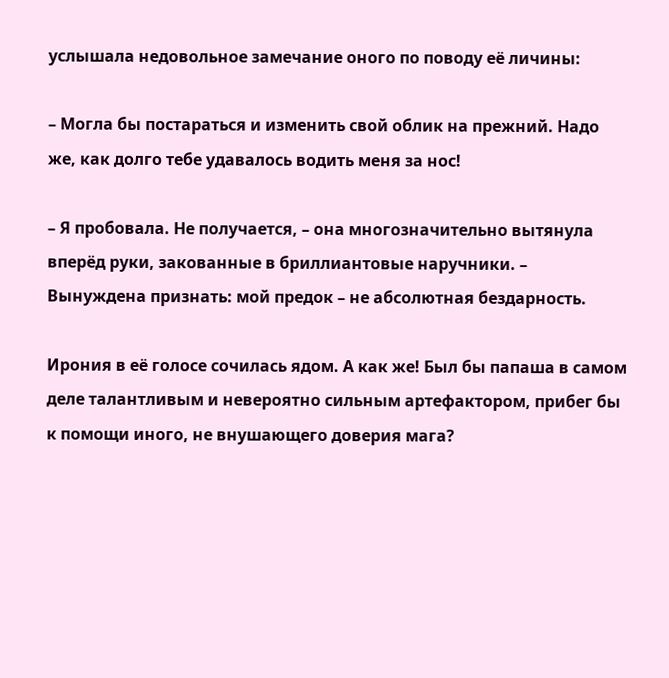услышала недовольное замечание оного по поводу её личины:

– Могла бы постараться и изменить свой облик на прежний. Надо же, как долго тебе удавалось водить меня за нос!

– Я пробовала. Не получается, – она многозначительно вытянула вперёд руки, закованные в бриллиантовые наручники. – Вынуждена признать: мой предок – не абсолютная бездарность.

Ирония в её голосе сочилась ядом. А как же! Был бы папаша в самом деле талантливым и невероятно сильным артефактором, прибег бы к помощи иного, не внушающего доверия мага?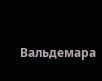Вальдемара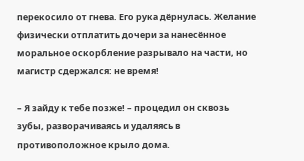перекосило от гнева. Его рука дёрнулась. Желание физически отплатить дочери за нанесённое моральное оскорбление разрывало на части, но магистр сдержался: не время!

– Я зайду к тебе позже! – процедил он сквозь зубы, разворачиваясь и удаляясь в противоположное крыло дома.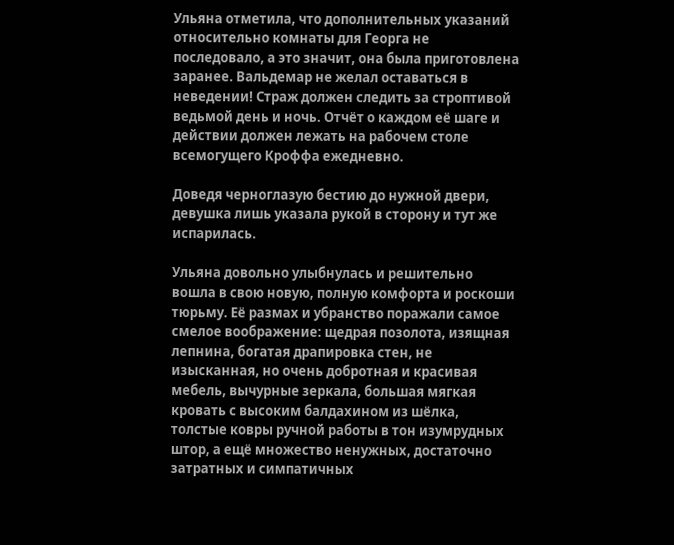Ульяна отметила, что дополнительных указаний относительно комнаты для Георга не последовало, а это значит, она была приготовлена заранее. Вальдемар не желал оставаться в неведении! Страж должен следить за строптивой ведьмой день и ночь. Отчёт о каждом её шаге и действии должен лежать на рабочем столе всемогущего Кроффа ежедневно.

Доведя черноглазую бестию до нужной двери, девушка лишь указала рукой в сторону и тут же испарилась.

Ульяна довольно улыбнулась и решительно вошла в свою новую, полную комфорта и роскоши тюрьму. Её размах и убранство поражали самое смелое воображение: щедрая позолота, изящная лепнина, богатая драпировка стен, не изысканная, но очень добротная и красивая мебель, вычурные зеркала, большая мягкая кровать с высоким балдахином из шёлка, толстые ковры ручной работы в тон изумрудных штор, а ещё множество ненужных, достаточно затратных и симпатичных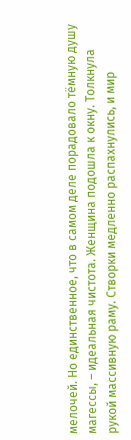мелочей. Но единственное, что в самом деле порадовало тёмную душу магессы, – идеальная чистота. Женщина подошла к окну. Толкнула рукой массивную раму. Створки медленно распахнулись, и мир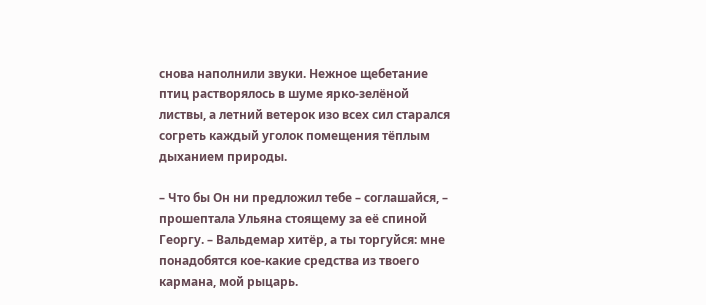снова наполнили звуки. Нежное щебетание птиц растворялось в шуме ярко-зелёной листвы, а летний ветерок изо всех сил старался согреть каждый уголок помещения тёплым дыханием природы.

– Что бы Он ни предложил тебе – соглашайся, – прошептала Ульяна стоящему за её спиной Георгу. – Вальдемар хитёр, а ты торгуйся: мне понадобятся кое-какие средства из твоего кармана, мой рыцарь.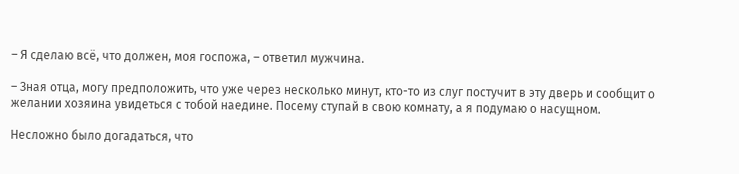– Я сделаю всё, что должен, моя госпожа, – ответил мужчина.

– Зная отца, могу предположить, что уже через несколько минут, кто-то из слуг постучит в эту дверь и сообщит о желании хозяина увидеться с тобой наедине. Посему ступай в свою комнату, а я подумаю о насущном.

Несложно было догадаться, что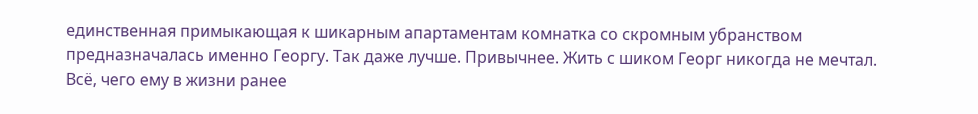единственная примыкающая к шикарным апартаментам комнатка со скромным убранством предназначалась именно Георгу. Так даже лучше. Привычнее. Жить с шиком Георг никогда не мечтал. Всё, чего ему в жизни ранее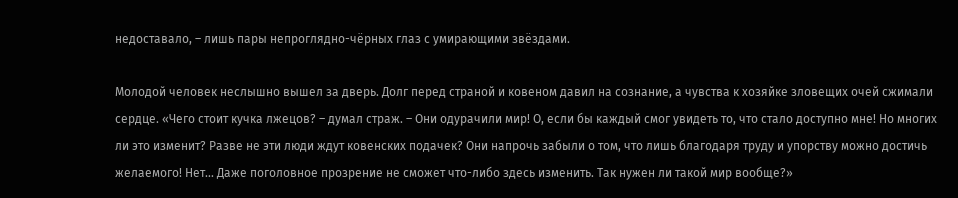недоставало, – лишь пары непроглядно-чёрных глаз с умирающими звёздами.

Молодой человек неслышно вышел за дверь. Долг перед страной и ковеном давил на сознание, а чувства к хозяйке зловещих очей сжимали сердце. «Чего стоит кучка лжецов? – думал страж. – Они одурачили мир! О, если бы каждый смог увидеть то, что стало доступно мне! Но многих ли это изменит? Разве не эти люди ждут ковенских подачек? Они напрочь забыли о том, что лишь благодаря труду и упорству можно достичь желаемого! Нет... Даже поголовное прозрение не сможет что-либо здесь изменить. Так нужен ли такой мир вообще?»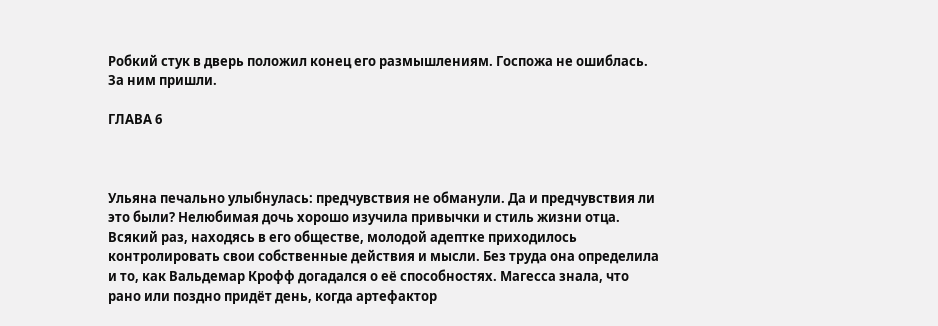Робкий стук в дверь положил конец его размышлениям. Госпожа не ошиблась. За ним пришли.

ГЛАВА 6



Ульяна печально улыбнулась: предчувствия не обманули. Да и предчувствия ли это были? Нелюбимая дочь хорошо изучила привычки и стиль жизни отца. Всякий раз, находясь в его обществе, молодой адептке приходилось контролировать свои собственные действия и мысли. Без труда она определила и то, как Вальдемар Крофф догадался о её способностях. Магесса знала, что рано или поздно придёт день, когда артефактор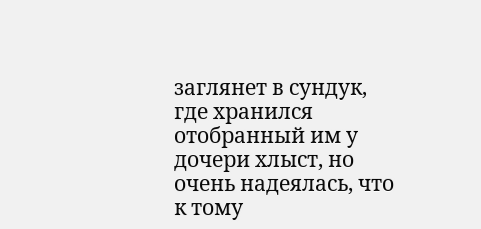заглянет в сундук, где хранился отобранный им у дочери хлыст, но очень надеялась, что к тому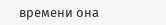времени она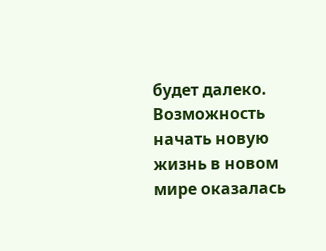будет далеко. Возможность начать новую жизнь в новом мире оказалась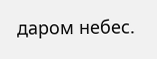даром небес.